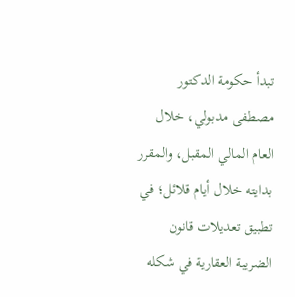تبدأ حكومة الدكتور مصطفى مدبولي، خلال العام المالي المقبل، والمقرر بدايته خلال أيام قلائل؛ في تطبيق تعديلات قانون الضريبة العقارية في شكله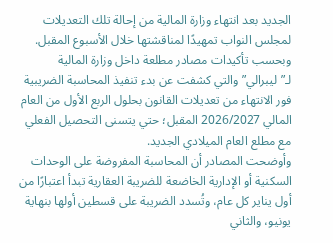الجديد بعد انتهاء وزارة المالية من إحالة تلك التعديلات لمجلس النواب تمهيدًا لمناقشتها خلال الأسبوع المقبل.
وبحسب تأكيدات مصادر مطلعة داخل وزارة المالية لـ”ليبرالي” والتي كشفت عن بدء تنفيذ المحاسبة الضريبية فور الانتهاء من تعديلات القانون بحلول الربع الأول من العام المالي 2026/2027 المقبل؛ حتي يتسنى التحصيل الفعلي مع مطلع العام الميلادي الجديد.
وأوضحت المصادر أن المحاسبة المفروضة على الوحدات السكنية أو الإدارية الخاضعة للضريبة العقارية تبدأ اعتبارًا من أول يناير كل عام، وتُسدد الضريبة على قسطين أولها بنهاية يونيو، والثاني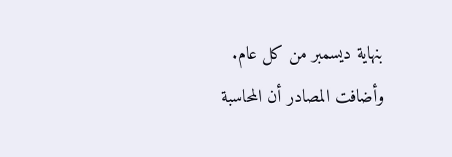بنهاية ديسمبر من كل عام.
وأضافت المصادر أن المحاسبة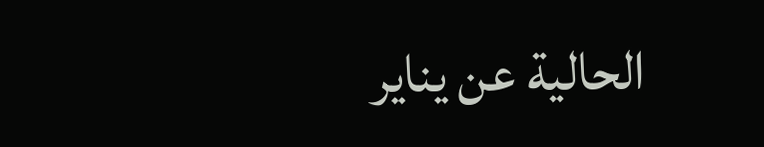الحالية عن يناير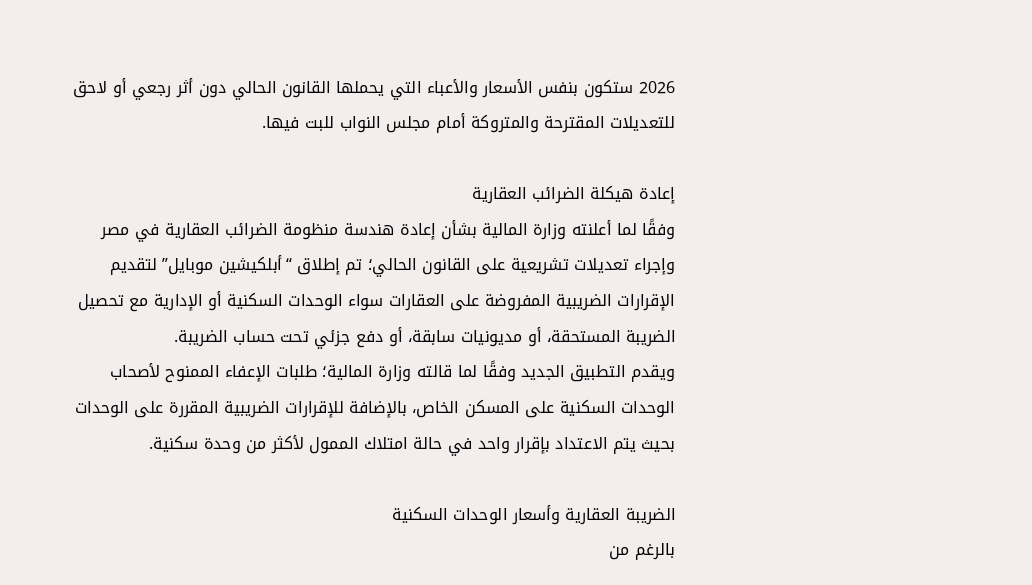2026 ستكون بنفس الأسعار والأعباء التي يحملها القانون الحالي دون أثر رجعي أو لاحق للتعديلات المقترحة والمتروكة أمام مجلس النواب للبت فيها.

إعادة هيكلة الضرائب العقارية
وفقًا لما أعلنته وزارة المالية بشأن إعادة هندسة منظومة الضرائب العقارية في مصر وإجراء تعديلات تشريعية على القانون الحالي؛ تم إطلاق “أبلكيشين موبايل” لتقديم الإقرارات الضريبية المفروضة على العقارات سواء الوحدات السكنية أو الإدارية مع تحصيل الضريبة المستحقة، أو مديونيات سابقة، أو دفع جزئي تحت حساب الضريبة.
ويقدم التطبيق الجديد وفقًا لما قالته وزارة المالية؛ طلبات الإعفاء الممنوح لأصحاب الوحدات السكنية على المسكن الخاص، بالإضافة للإقرارات الضريبية المقررة على الوحدات بحيث يتم الاعتداد بإقرار واحد في حالة امتلاك الممول لأكثر من وحدة سكنية.

الضريبة العقارية وأسعار الوحدات السكنية
بالرغم من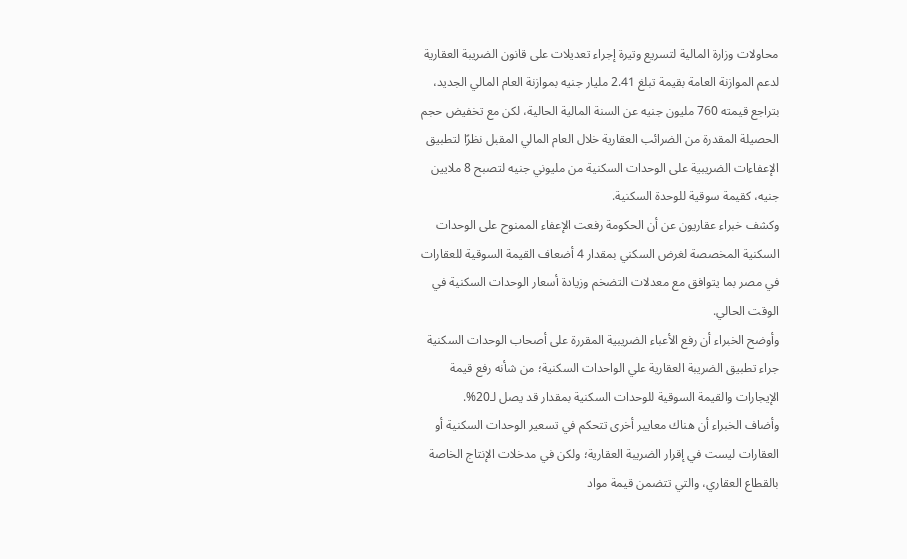محاولات وزارة المالية لتسريع وتيرة إجراء تعديلات على قانون الضريبة العقارية لدعم الموازنة العامة بقيمة تبلغ 2.41 مليار جنيه بموازنة العام المالي الجديد، بتراجع قيمته 760 مليون جنيه عن السنة المالية الحالية، لكن مع تخفيض حجم الحصيلة المقدرة من الضرائب العقارية خلال العام المالي المقبل نظرًا لتطبيق الإعفاءات الضريبية على الوحدات السكنية من مليوني جنيه لتصبح 8 ملايين جنيه، كقيمة سوقية للوحدة السكنية.
وكشف خبراء عقاريون عن أن الحكومة رفعت الإعفاء الممنوح على الوحدات السكنية المخصصة لغرض السكني بمقدار 4 أضعاف القيمة السوقية للعقارات في مصر بما يتوافق مع معدلات التضخم وزيادة أسعار الوحدات السكنية في الوقت الحالي.
وأوضح الخبراء أن رفع الأعباء الضريبية المقررة على أصحاب الوحدات السكنية جراء تطبيق الضريبة العقارية علي الواحدات السكنية؛ من شأنه رفع قيمة الإيجارات والقيمة السوقية للوحدات السكنية بمقدار قد يصل لـ20%.
وأضاف الخبراء أن هناك معايير أخرى تتحكم في تسعير الوحدات السكنية أو العقارات ليست في إقرار الضريبة العقارية؛ ولكن في مدخلات الإنتاج الخاصة بالقطاع العقاري، والتي تتضمن قيمة مواد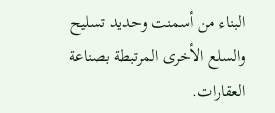البناء من أسمنت وحديد تسليح والسلع الأخرى المرتبطة بصناعة العقارات.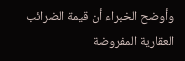وأوضح الخبراء أن قيمة الضرائب العقارية المفروضة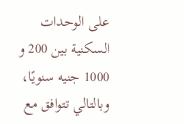على الوحدات السكنية بين 200 و 1000 جنيه سنويًا، وبالتالي تتوافق مع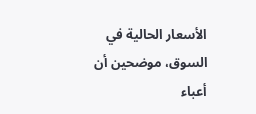الأسعار الحالية في السوق، موضحين أن أعباء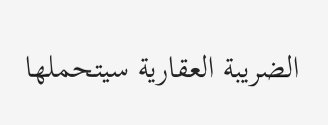الضريبة العقارية سيتحملها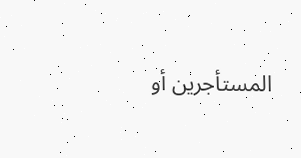المستأجرين أو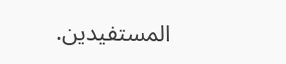المستفيدين.